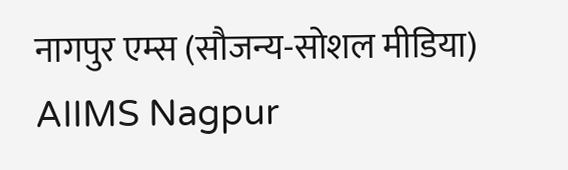नागपुर एम्स (सौजन्य-सोशल मीडिया)
AIIMS Nagpur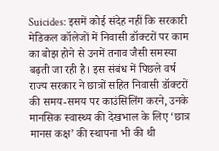Suicides: इसमें कोई संदेह नहीं कि सरकारी मेडिकल कॉलेजों में निवासी डॉक्टरों पर काम का बोझ होने से उनमें तनाव जैसी समस्या बढ़ती जा रही है। इस संबंध में पिछले वर्ष राज्य सरकार ने छात्रों सहित निवासी डॉक्टरों की समय-समय पर काउंसिलिंग करने, उनके मानसिक स्वास्थ्य की देखभाल के लिए ‘छात्र मानस कक्ष’ की स्थापना भी की थी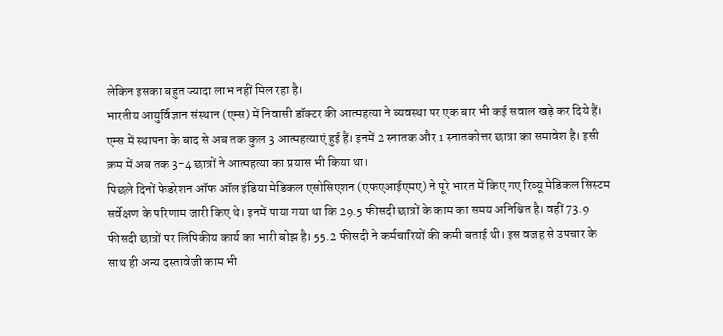लेकिन इसका बहुत ज्यादा लाभ नहीं मिल रहा है।
भारतीय आयुर्विज्ञान संस्थान (एम्स) में निवासी डॉक्टर की आत्महत्या ने व्यवस्था पर एक बार भी कई सवाल खड़े कर दिये हैं। एम्स में स्थापना के बाद से अब तक कुल 3 आत्महत्याएं हुई हैं। इनमें 2 स्नातक और 1 स्नातकोत्तर छात्रा का समावेश है। इसी क्रम में अब तक 3-4 छात्रों ने आत्महत्या का प्रयास भी किया था।
पिछले दिनों फेडरेशन ऑफ ऑल इंडिया मेडिकल एसोसिएशन (एफएआईएमए) ने पूरे भारत में किए गए रिव्यू मेडिकल सिस्टम सर्वेक्षण के परिणाम जारी किए थे। इनमें पाया गया था कि 29.5 फीसदी छात्रों के काम का समय अनिश्चित है। वहीं 73.9 फीसदी छात्रों पर लिपिकीय कार्य का भारी बोझ है। 55.2 फीसदी ने कर्मचारियों की कमी बताई थी। इस वजह से उपचार के साथ ही अन्य दस्तावेजी काम भी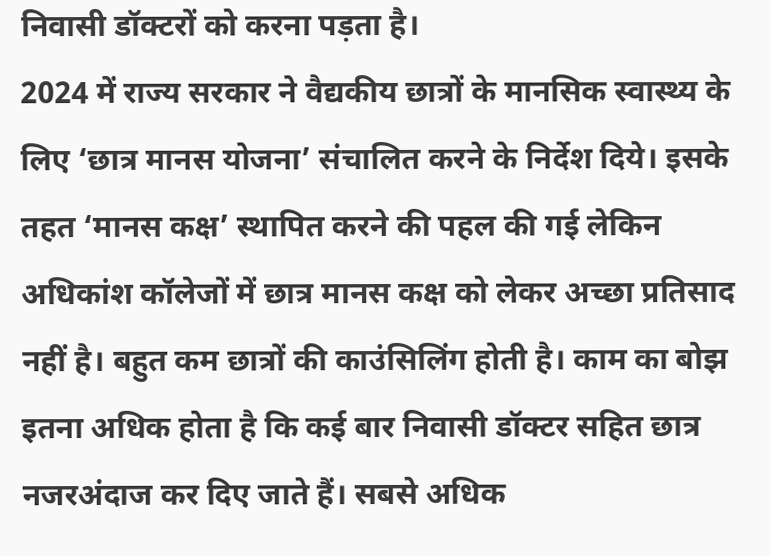निवासी डॉक्टरों को करना पड़ता है।
2024 में राज्य सरकार ने वैद्यकीय छात्रों के मानसिक स्वास्थ्य के लिए ‘छात्र मानस योजना’ संचालित करने के निर्देश दिये। इसके तहत ‘मानस कक्ष’ स्थापित करने की पहल की गई लेकिन अधिकांश कॉलेजों में छात्र मानस कक्ष को लेकर अच्छा प्रतिसाद नहीं है। बहुत कम छात्रों की काउंसिलिंग होती है। काम का बोझ इतना अधिक होता है कि कई बार निवासी डॉक्टर सहित छात्र नजरअंदाज कर दिए जाते हैं। सबसे अधिक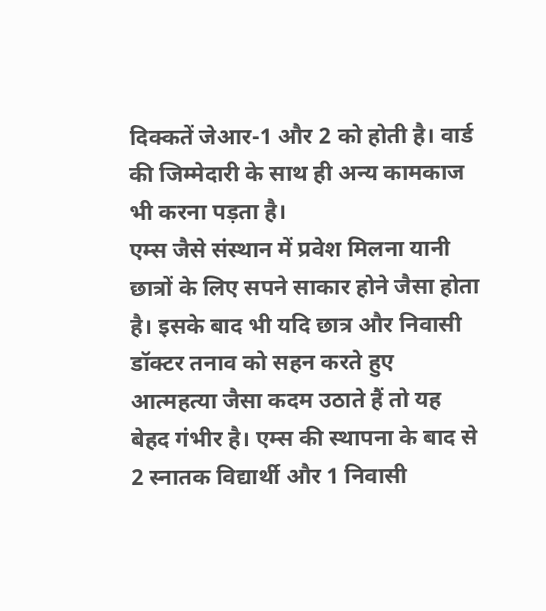दिक्कतें जेआर-1 और 2 को होती है। वार्ड की जिम्मेदारी के साथ ही अन्य कामकाज भी करना पड़ता है।
एम्स जैसे संस्थान में प्रवेश मिलना यानी छात्रों के लिए सपने साकार होने जैसा होता है। इसके बाद भी यदि छात्र और निवासी डॉक्टर तनाव को सहन करते हुए आत्महत्या जैसा कदम उठाते हैं तो यह बेहद गंभीर है। एम्स की स्थापना के बाद से 2 स्नातक विद्यार्थी और 1 निवासी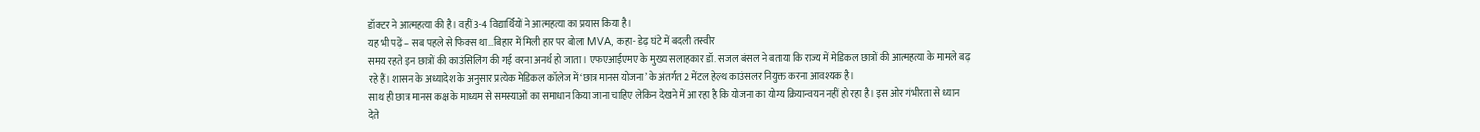डॉक्टर ने आत्महत्या की है। वहीं 3-4 विद्यार्थियों ने आत्महत्या का प्रयास किया है।
यह भी पढ़ें – सब पहले से फिक्स था…बिहार में मिली हार पर बोला MVA, कहा- डेढ़ घंटे में बदली तस्वीर
समय रहते इन छात्रों की काउंसिलिंग की गई वरना अनर्थ हो जाता। एफएआईएमए के मुख्य सलाहकार डॉ. सजल बंसल ने बताया कि राज्य में मेडिकल छात्रों की आत्महत्या के मामले बढ़ रहे हैं। शासन के अध्यादेश के अनुसार प्रत्येक मेडिकल कॉलेज में ‘छात्र मानस योजना’ के अंतर्गत 2 मेंटल हेल्थ काउंसलर नियुक्त करना आवश्यक है।
साथ ही छात्र मानस कक्ष के माध्यम से समस्याओं का समाधान किया जाना चाहिए लेकिन देखने में आ रहा है कि योजना का योग्य क्रियान्वयन नहीं हो रहा है। इस ओर गंभीरता से ध्यान देते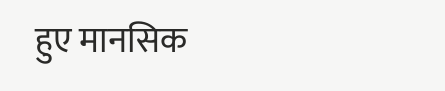हुए मानसिक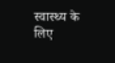स्वास्थ्य के लिए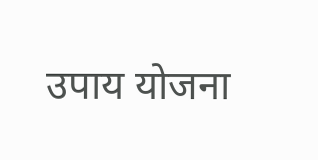उपाय योजना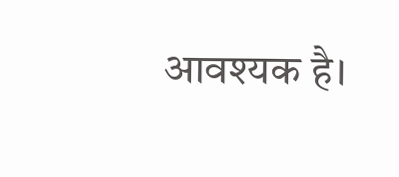आवश्यक है।